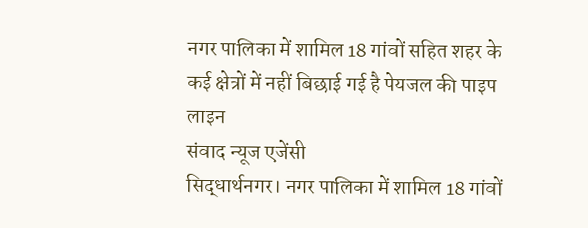नगर पालिका में शामिल 18 गांवों सहित शहर के कई क्षेत्रों में नहीं बिछाई गई है पेयजल की पाइप लाइन
संवाद न्यूज एजेंसी
सिद्धार्थनगर। नगर पालिका में शामिल 18 गांवों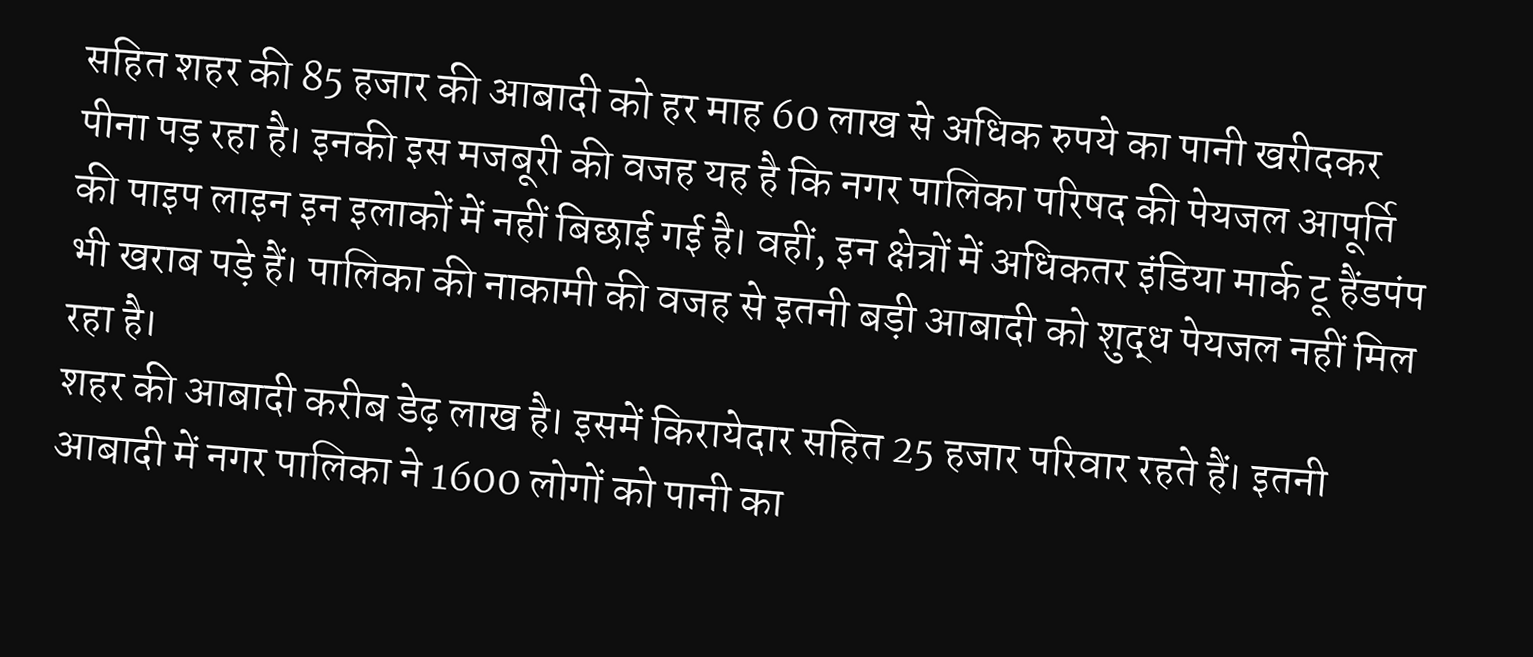सहित शहर की 85 हजार की आबादी को हर माह 60 लाख से अधिक रुपये का पानी खरीदकर पीना पड़ रहा है। इनकी इस मजबूरी की वजह यह है कि नगर पालिका परिषद की पेयजल आपूर्ति की पाइप लाइन इन इलाकों में नहीं बिछाई गई है। वहीं, इन क्षेत्रों में अधिकतर इंडिया मार्क टू हैंडपंप भी खराब पड़े हैं। पालिका की नाकामी की वजह से इतनी बड़ी आबादी को शुद्ध पेयजल नहीं मिल रहा है।
शहर की आबादी करीब डेढ़ लाख है। इसमें किरायेदार सहित 25 हजार परिवार रहते हैं। इतनी आबादी में नगर पालिका ने 1600 लोगों को पानी का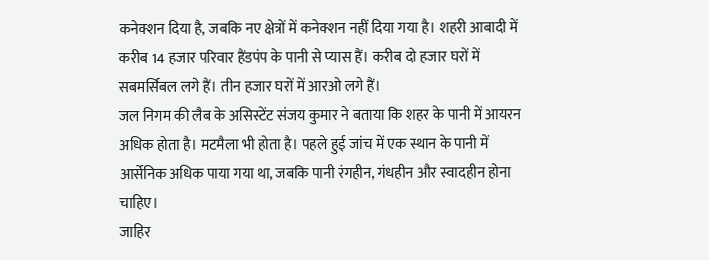कनेक्शन दिया है, जबकि नए क्षेत्रों में कनेक्शन नहीं दिया गया है। शहरी आबादी में करीब 14 हजार परिवार हैंडपंप के पानी से प्यास हैं। करीब दो हजार घरों में सबमर्सिबल लगे हैं। तीन हजार घरों में आरओ लगे हैं।
जल निगम की लैब के असिस्टेंट संजय कुमार ने बताया कि शहर के पानी में आयरन अधिक होता है। मटमैला भी होता है। पहले हुई जांच में एक स्थान के पानी में आर्सेनिक अधिक पाया गया था, जबकि पानी रंगहीन, गंधहीन और स्वादहीन होना चाहिए।
जाहिर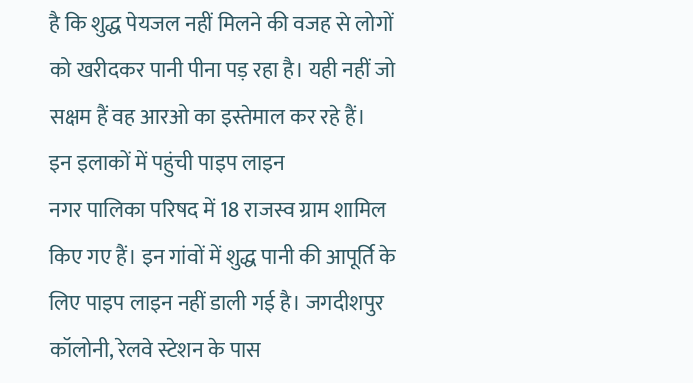है कि शुद्ध पेयजल नहीं मिलने की वजह से लोगों को खरीदकर पानी पीना पड़ रहा है। यही नहीं जो सक्षम हैं वह आरओ का इस्तेमाल कर रहे हैं।
इन इलाकों में पहुंची पाइप लाइन
नगर पालिका परिषद में 18 राजस्व ग्राम शामिल किए गए हैं। इन गांवों में शुद्ध पानी की आपूर्ति के लिए पाइप लाइन नहीं डाली गई है। जगदीशपुर कॉलोनी, रेलवे स्टेशन के पास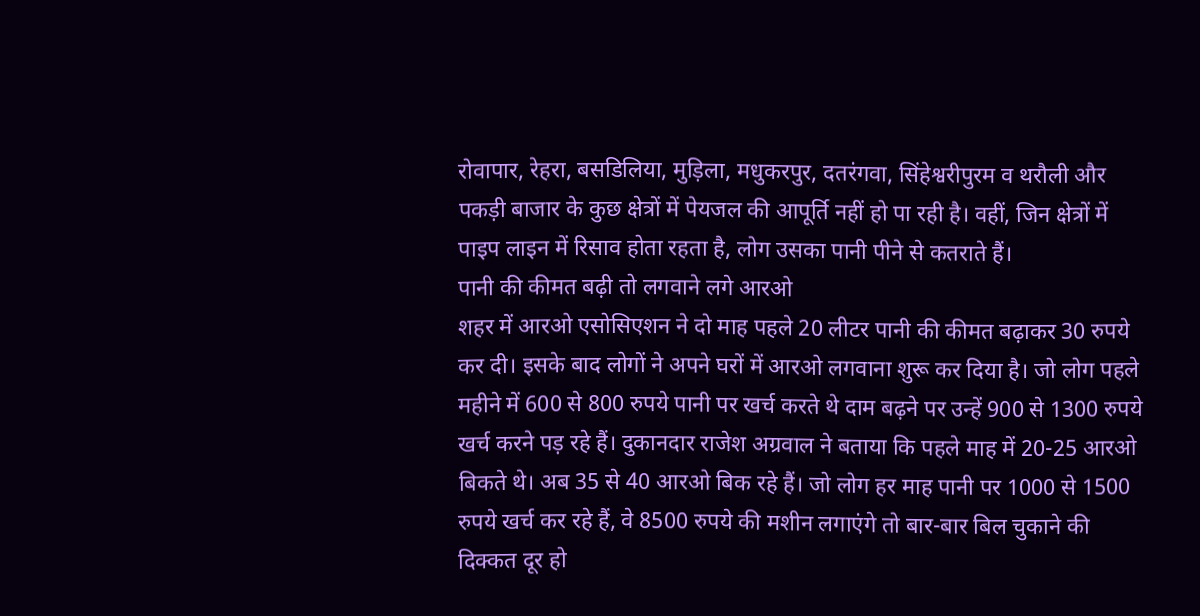रोवापार, रेहरा, बसडिलिया, मुड़िला, मधुकरपुर, दतरंगवा, सिंहेश्वरीपुरम व थरौली और पकड़ी बाजार के कुछ क्षेत्रों में पेयजल की आपूर्ति नहीं हो पा रही है। वहीं, जिन क्षेत्रों में पाइप लाइन में रिसाव होता रहता है, लोग उसका पानी पीने से कतराते हैं।
पानी की कीमत बढ़ी तो लगवाने लगे आरओ
शहर में आरओ एसोसिएशन ने दो माह पहले 20 लीटर पानी की कीमत बढ़ाकर 30 रुपये कर दी। इसके बाद लोगों ने अपने घरों में आरओ लगवाना शुरू कर दिया है। जो लोग पहले महीने में 600 से 800 रुपये पानी पर खर्च करते थे दाम बढ़ने पर उन्हें 900 से 1300 रुपये खर्च करने पड़ रहे हैं। दुकानदार राजेश अग्रवाल ने बताया कि पहले माह में 20-25 आरओ बिकते थे। अब 35 से 40 आरओ बिक रहे हैं। जो लोग हर माह पानी पर 1000 से 1500 रुपये खर्च कर रहे हैं, वे 8500 रुपये की मशीन लगाएंगे तो बार-बार बिल चुकाने की दिक्कत दूर हो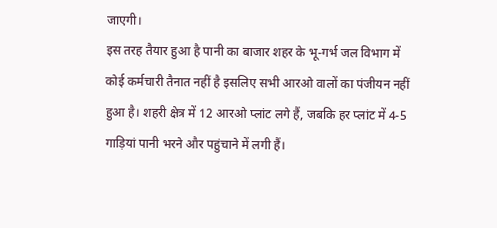जाएगी।
इस तरह तैयार हुआ है पानी का बाजार शहर के भू-गर्भ जल विभाग में कोई कर्मचारी तैनात नहीं है इसलिए सभी आरओ वालों का पंजीयन नहीं हुआ है। शहरी क्षेत्र में 12 आरओ प्लांट लगे हैं, जबकि हर प्लांट में 4-5 गाड़ियां पानी भरने और पहुंचाने में लगी हैं।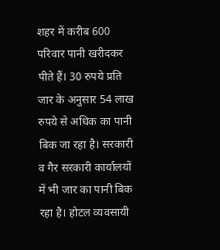शहर में करीब 600 परिवार पानी खरीदकर पीते हैं। 30 रुपये प्रति जार के अनुसार 54 लाख रुपये से अधिक का पानी बिक जा रहा है। सरकारी व गैर सरकारी कार्यालयों में भी जार का पानी बिक रहा है। होटल व्यवसायी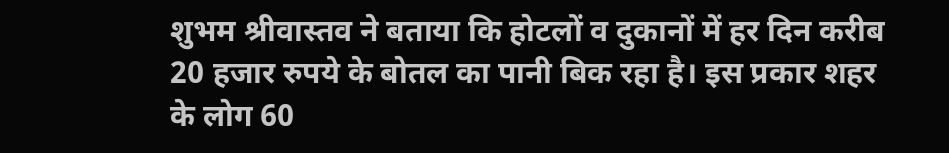शुभम श्रीवास्तव ने बताया कि होटलों व दुकानों में हर दिन करीब 20 हजार रुपये के बोतल का पानी बिक रहा है। इस प्रकार शहर के लोग 60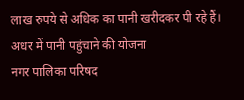लाख रुपये से अधिक का पानी खरीदकर पी रहे हैं।
अधर में पानी पहुंचाने की योजना
नगर पालिका परिषद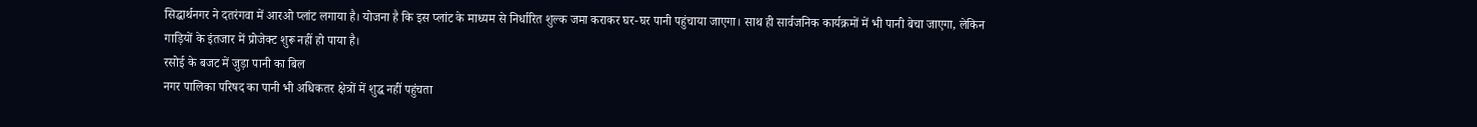सिद्धार्थनगर ने दतरंगवा में आरओ प्लांट लगाया है। योजना है कि इस प्लांट के माध्यम से निर्धारित शुल्क जमा कराकर घर-घर पानी पहुंचाया जाएगा। साथ ही सार्वजनिक कार्यक्रमों में भी पानी बेचा जाएगा, लेकिन गाड़ियों के इंतजार में प्रोजेक्ट शुरू नहीं हो पाया है।
रसोई के बजट में जुड़ा पानी का बिल
नगर पालिका परिषद का पानी भी अधिकतर क्षेत्रों में शुद्ध नहीं पहुंचता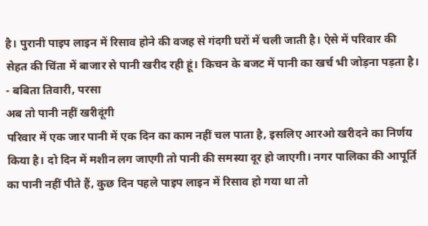है। पुरानी पाइप लाइन में रिसाव होने की वजह से गंदगी घरों में चली जाती है। ऐसे में परिवार की सेहत की चिंता में बाजार से पानी खरीद रही हूं। किचन के बजट में पानी का खर्च भी जोड़ना पड़ता है।
- बबिता तिवारी, परसा
अब तो पानी नहीं खरीदूंगी
परिवार में एक जार पानी में एक दिन का काम नहीं चल पाता है, इसलिए आरओ खरीदने का निर्णय किया है। दो दिन में मशीन लग जाएगी तो पानी की समस्या दूर हो जाएगी। नगर पालिका की आपूर्ति का पानी नहीं पीते हैं, कुछ दिन पहले पाइप लाइन में रिसाव हो गया था तो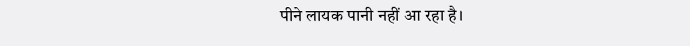पीने लायक पानी नहीं आ रहा है।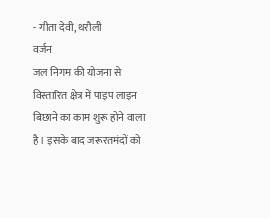- गीता देवी, थरौली
वर्जन
जल निगम की योजना से विस्तारित क्षेत्र में पाइप लाइन बिछाने का काम शुरू होने वाला है। इसके बाद जरूरतमंदों को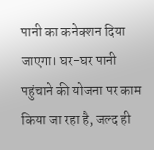पानी का कनेक्शन दिया जाएगा। घर-घर पानी पहुंचाने की योजना पर काम किया जा रहा है, जल्द ही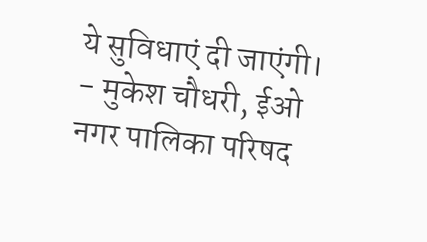ये सुविधाएं दी जाएंगी।
- मुकेश चौधरी, ईओ नगर पालिका परिषद